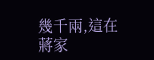幾千兩,這在蔣家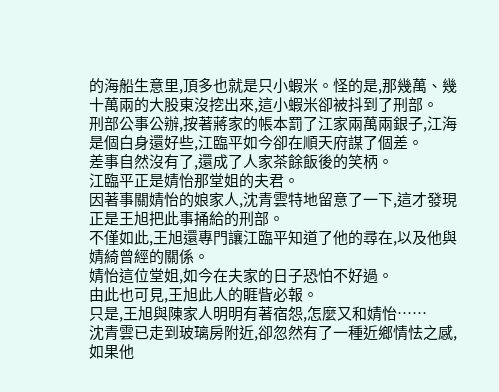的海船生意里,頂多也就是只小蝦米。怪的是,那幾萬、幾十萬兩的大股東沒挖出來,這小蝦米卻被抖到了刑部。
刑部公事公辦,按著蔣家的帳本罰了江家兩萬兩銀子,江海是個白身還好些,江臨平如今卻在順天府謀了個差。
差事自然沒有了,還成了人家茶餘飯後的笑柄。
江臨平正是婧怡那堂姐的夫君。
因著事關婧怡的娘家人,沈青雲特地留意了一下,這才發現正是王旭把此事捅給的刑部。
不僅如此,王旭還專門讓江臨平知道了他的尋在,以及他與婧綺曾經的關係。
婧怡這位堂姐,如今在夫家的日子恐怕不好過。
由此也可見,王旭此人的睚眥必報。
只是,王旭與陳家人明明有著宿怨,怎麼又和婧怡……
沈青雲已走到玻璃房附近,卻忽然有了一種近鄉情怯之感,如果他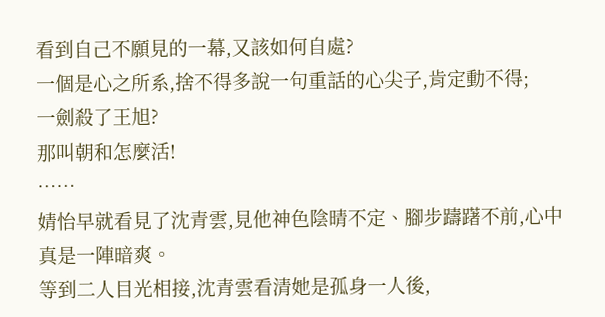看到自己不願見的一幕,又該如何自處?
一個是心之所系,捨不得多說一句重話的心尖子,肯定動不得;
一劍殺了王旭?
那叫朝和怎麼活!
……
婧怡早就看見了沈青雲,見他神色陰晴不定、腳步躊躇不前,心中真是一陣暗爽。
等到二人目光相接,沈青雲看清她是孤身一人後,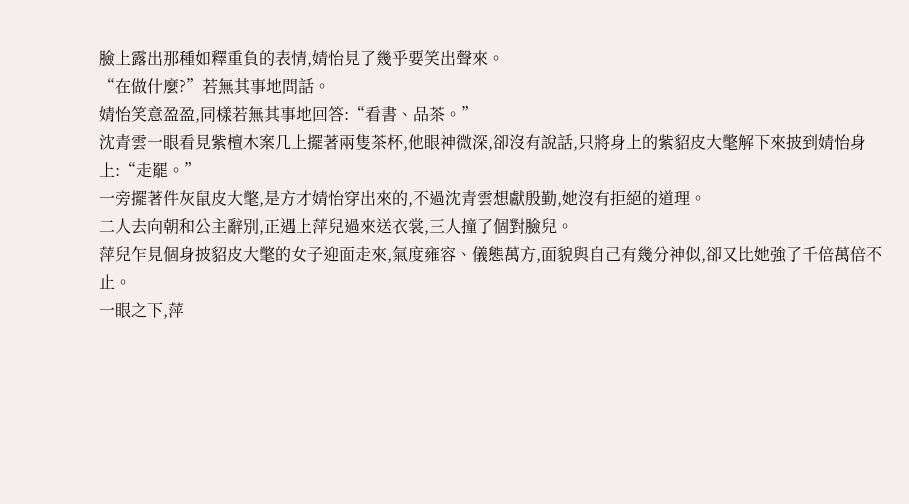臉上露出那種如釋重負的表情,婧怡見了幾乎要笑出聲來。
“在做什麼?”若無其事地問話。
婧怡笑意盈盈,同樣若無其事地回答:“看書、品茶。”
沈青雲一眼看見紫檀木案几上擺著兩隻茶杯,他眼神微深,卻沒有說話,只將身上的紫貂皮大氅解下來披到婧怡身上:“走罷。”
一旁擺著件灰鼠皮大氅,是方才婧怡穿出來的,不過沈青雲想獻殷勤,她沒有拒絕的道理。
二人去向朝和公主辭別,正遇上萍兒過來送衣裳,三人撞了個對臉兒。
萍兒乍見個身披貂皮大氅的女子迎面走來,氣度雍容、儀態萬方,面貌與自己有幾分神似,卻又比她強了千倍萬倍不止。
一眼之下,萍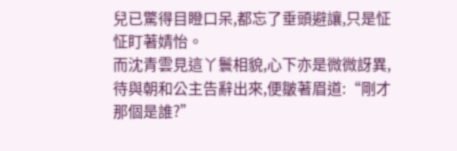兒已驚得目瞪口呆,都忘了垂頭避讓,只是怔怔盯著婧怡。
而沈青雲見這丫鬟相貌,心下亦是微微訝異,待與朝和公主告辭出來,便皺著眉道:“剛才那個是誰?”